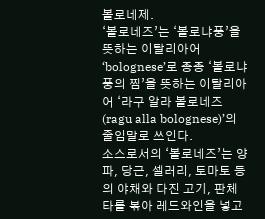볼로네제.
‘볼로네즈’는 ‘볼로냐풍’을 뜻하는 이탈리아어 ‘bolognese’로 종종 ‘볼로냐풍의 찜’을 뜻하는 이탈리아어 ‘라구 알라 볼로네즈(ragu alla bolognese)’의 줄임말로 쓰인다.
소스로서의 ‘볼로네즈’는 양파, 당근, 셀러리, 토마토 등의 야채와 다진 고기, 판체타를 볶아 레드와인을 넣고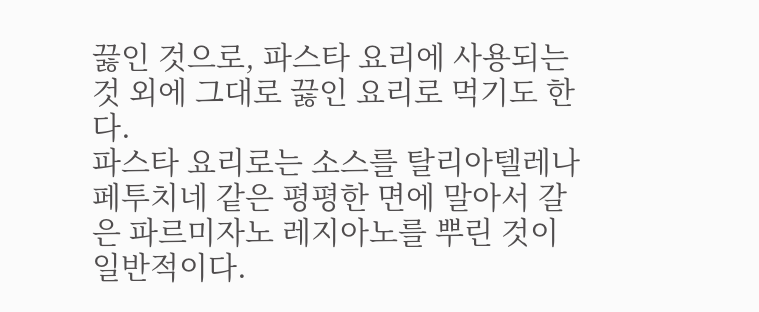끓인 것으로, 파스타 요리에 사용되는 것 외에 그대로 끓인 요리로 먹기도 한다.
파스타 요리로는 소스를 탈리아텔레나 페투치네 같은 평평한 면에 말아서 갈은 파르미자노 레지아노를 뿌린 것이 일반적이다.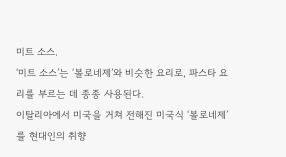미트 소스.
‘미트 소스’는 ‘볼로네제’와 비슷한 요리로, 파스타 요리를 부르는 데 종종 사용된다.
이탈리아에서 미국을 거쳐 전해진 미국식 ‘볼로네제’를 현대인의 취향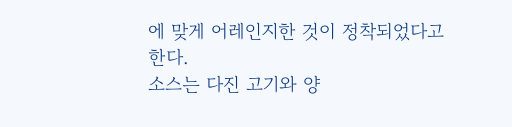에 맞게 어레인지한 것이 정착되었다고 한다.
소스는 다진 고기와 양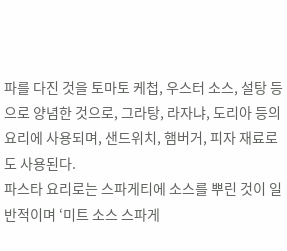파를 다진 것을 토마토 케첩, 우스터 소스, 설탕 등으로 양념한 것으로, 그라탕, 라자냐, 도리아 등의 요리에 사용되며, 샌드위치, 햄버거, 피자 재료로도 사용된다.
파스타 요리로는 스파게티에 소스를 뿌린 것이 일반적이며 ‘미트 소스 스파게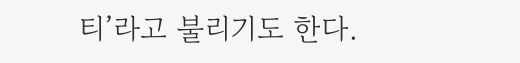티’라고 불리기도 한다.